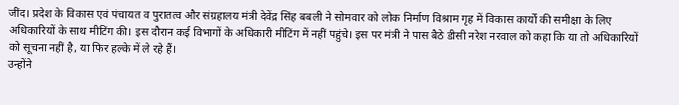जींद। प्रदेश के विकास एवं पंचायत व पुरातत्व और संग्रहालय मंत्री देवेंद्र सिंह बबली ने सोमवार को लोक निर्माण विश्राम गृह में विकास कार्यों की समीक्षा के लिए अधिकारियों के साथ मीटिंग की। इस दौरान कई विभागों के अधिकारी मीटिंग में नहीं पहुंचे। इस पर मंत्री ने पास बैठे डीसी नरेश नरवाल को कहा कि या तो अधिकारियों को सूचना नहीं है, या फिर हल्के में ले रहे हैं।
उन्होंने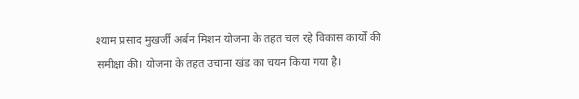श्याम प्रसाद मुखर्जी अर्बन मिशन योजना के तहत चल रहे विकास कार्यों की समीक्षा की। योजना के तहत उचाना खंड का चयन किया गया है।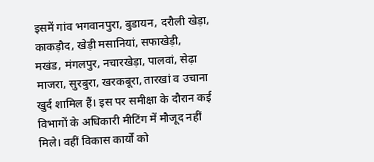इसमें गांव भगवानपुरा, बुडायन, दरौली खेड़ा, काकड़ौद, खेड़ी मसानियां, सफाखेड़ी, मखंड, मंगलपुर, नचारखेड़ा, पालवां, सेढ़ा माजरा, सुरबुरा, खरकबूरा, तारखां व उचाना खुर्द शामिल हैं। इस पर समीक्षा के दौरान कई विभागों के अधिकारी मीटिंग में मौजूद नहीं मिले। वहीं विकास कार्यों को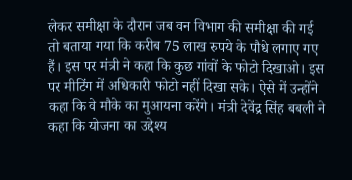लेकर समीक्षा के दौरान जब वन विभाग की समीक्षा की गई तो बताया गया कि करीब 75 लाख रुपये के पौधे लगाए गए हैं। इस पर मंत्री ने कहा कि कुछ गांवों के फोटो दिखाओ। इस पर मीटिंग में अधिकारी फोटो नहीं दिखा सके। ऐसे में उन्होंने कहा कि वे मौके का मुआयना करेंगे। मंत्री देवेंद्र सिंह बबली ने कहा कि योजना का उद्देश्य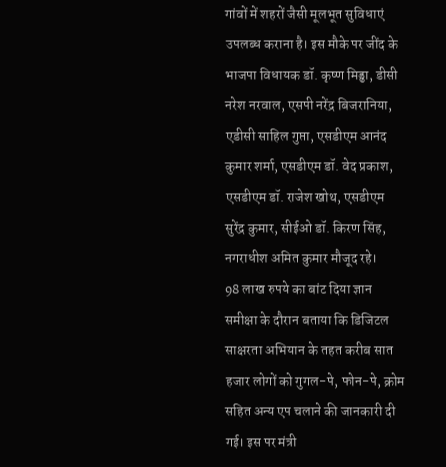गांवों में शहरों जैसी मूलभूत सुविधाएं उपलब्ध कराना है। इस मौके पर जींद के भाजपा विधायक डॉ. कृष्ण मिड्ढा, डीसी नरेश नरवाल, एसपी नरेंद्र बिजरानिया, एडीसी साहिल गुप्ता, एसडीएम आनंद कुमार शर्मा, एसडीएम डॉ. वेद प्रकाश, एसडीएम डॉ. राजेश खोथ, एसडीएम सुरेंद्र कुमार, सीईओ डॉ. किरण सिंह, नगराधीश अमित कुमार मौजूद रहे।
98 लाख रुपये का बांट दिया ज्ञान
समीक्षा के दौरान बताया कि डिजिटल साक्षरता अभियान के तहत करीब सात हजार लोगों को गुगल-पे, फोन-पे, क्रोम सहित अन्य एप चलाने की जानकारी दी गई। इस पर मंत्री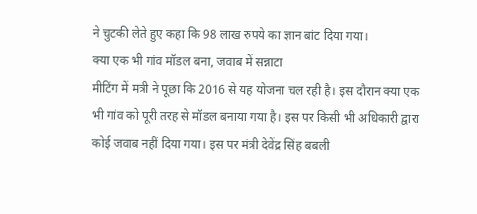ने चुटकी लेते हुए कहा कि 98 लाख रुपये का ज्ञान बांट दिया गया।
क्या एक भी गांव मॉडल बना, जवाब में सन्नाटा
मीटिंग में मत्री ने पूछा कि 2016 से यह योजना चल रही है। इस दौरान क्या एक भी गांव को पूरी तरह से मॉडल बनाया गया है। इस पर किसी भी अधिकारी द्वारा कोई जवाब नहीं दिया गया। इस पर मंत्री देवेंद्र सिंह बबली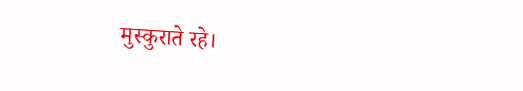मुस्कुराते रहे।